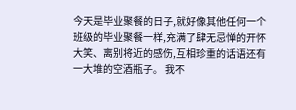今天是毕业聚餐的日子,就好像其他任何一个班级的毕业聚餐一样,充满了肆无忌惮的开怀大笑、离别将近的感伤,互相珍重的话语还有一大堆的空酒瓶子。 我不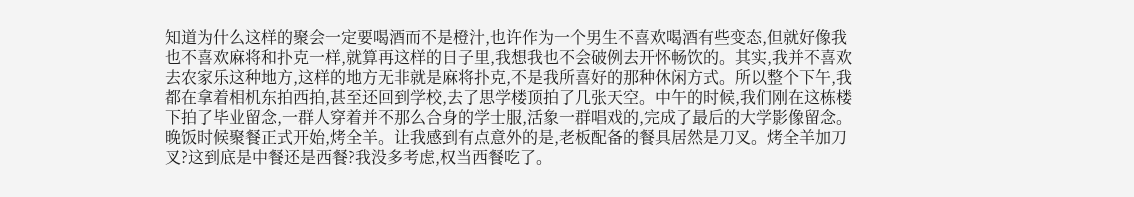知道为什么这样的聚会一定要喝酒而不是橙汁,也许作为一个男生不喜欢喝酒有些变态,但就好像我也不喜欢麻将和扑克一样,就算再这样的日子里,我想我也不会破例去开怀畅饮的。其实,我并不喜欢去农家乐这种地方,这样的地方无非就是麻将扑克,不是我所喜好的那种休闲方式。所以整个下午,我都在拿着相机东拍西拍,甚至还回到学校,去了思学楼顶拍了几张天空。中午的时候,我们刚在这栋楼下拍了毕业留念,一群人穿着并不那么合身的学士服,活象一群唱戏的,完成了最后的大学影像留念。 晚饭时候聚餐正式开始,烤全羊。让我感到有点意外的是,老板配备的餐具居然是刀叉。烤全羊加刀叉?这到底是中餐还是西餐?我没多考虑,权当西餐吃了。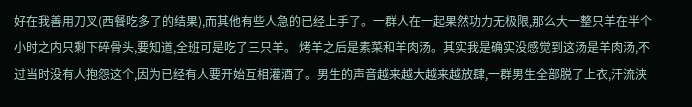好在我善用刀叉(西餐吃多了的结果),而其他有些人急的已经上手了。一群人在一起果然功力无极限,那么大一整只羊在半个小时之内只剩下碎骨头,要知道,全班可是吃了三只羊。 烤羊之后是素菜和羊肉汤。其实我是确实没感觉到这汤是羊肉汤,不过当时没有人抱怨这个,因为已经有人要开始互相灌酒了。男生的声音越来越大越来越放肆,一群男生全部脱了上衣,汗流浃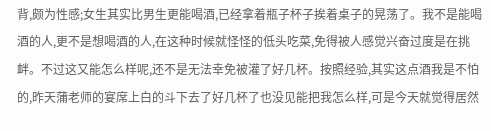背,颇为性感;女生其实比男生更能喝酒,已经拿着瓶子杯子挨着桌子的晃荡了。我不是能喝酒的人,更不是想喝酒的人,在这种时候就怪怪的低头吃菜,免得被人感觉兴奋过度是在挑衅。不过这又能怎么样呢,还不是无法幸免被灌了好几杯。按照经验,其实这点酒我是不怕的,昨天蒲老师的宴席上白的斗下去了好几杯了也没见能把我怎么样,可是今天就觉得居然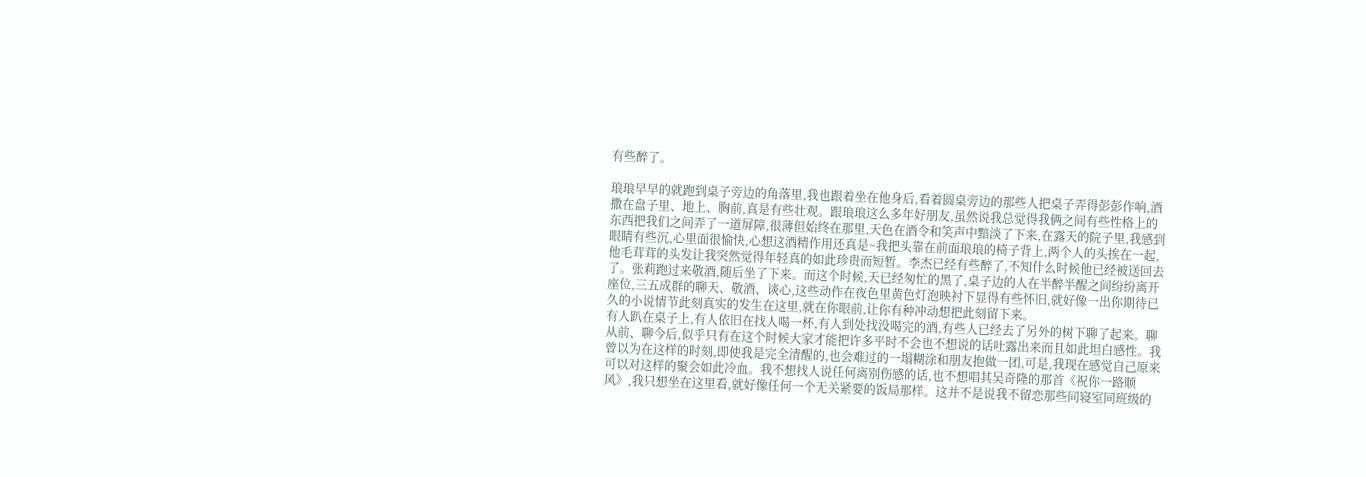有些醉了。

琅琅早早的就跑到桌子旁边的角落里,我也跟着坐在他身后,看着圆桌旁边的那些人把桌子弄得彭彭作响,酒撒在盘子里、地上、胸前,真是有些壮观。跟琅琅这么多年好朋友,虽然说我总觉得我俩之间有些性格上的东西把我们之间弄了一道屏障,很薄但始终在那里,天色在酒令和笑声中黯淡了下来,在露天的院子里,我感到眼睛有些沉,心里面很愉快,心想这酒精作用还真是~我把头靠在前面琅琅的椅子背上,两个人的头挨在一起,他毛茸茸的头发让我突然觉得年轻真的如此珍贵而短暂。李杰已经有些醉了,不知什么时候他已经被送回去了。张莉跑过来敬酒,随后坐了下来。而这个时候,天已经匆忙的黑了,桌子边的人在半醉半醒之间纷纷离开座位,三五成群的聊天、敬酒、谈心,这些动作在夜色里黄色灯泡映衬下显得有些怀旧,就好像一出你期待已久的小说情节此刻真实的发生在这里,就在你眼前,让你有种冲动想把此刻留下来。
有人趴在桌子上,有人依旧在找人喝一杯,有人到处找没喝完的酒,有些人已经去了另外的树下聊了起来。聊从前、聊今后,似乎只有在这个时候大家才能把许多平时不会也不想说的话吐露出来而且如此坦白感性。我曾以为在这样的时刻,即使我是完全清醒的,也会难过的一塌糊涂和朋友抱做一团,可是,我现在感觉自己原来可以对这样的聚会如此冷血。我不想找人说任何离别伤感的话,也不想唱其吴奇隆的那首《祝你一路顺风》,我只想坐在这里看,就好像任何一个无关紧要的饭局那样。这并不是说我不留恋那些同寝室同班级的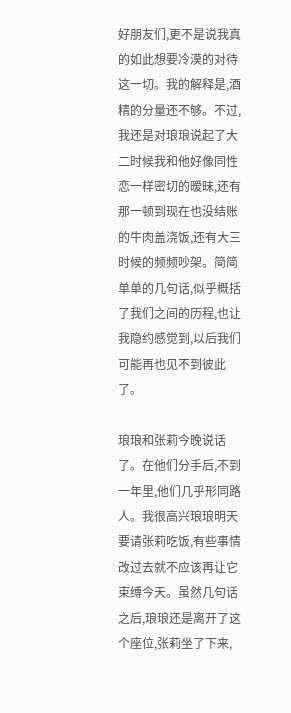好朋友们,更不是说我真的如此想要冷漠的对待这一切。我的解释是,酒精的分量还不够。不过,我还是对琅琅说起了大二时候我和他好像同性恋一样密切的暧昧,还有那一顿到现在也没结账的牛肉盖浇饭,还有大三时候的频频吵架。简简单单的几句话,似乎概括了我们之间的历程,也让我隐约感觉到,以后我们可能再也见不到彼此了。

琅琅和张莉今晚说话了。在他们分手后,不到一年里,他们几乎形同路人。我很高兴琅琅明天要请张莉吃饭,有些事情改过去就不应该再让它束缚今天。虽然几句话之后,琅琅还是离开了这个座位,张莉坐了下来,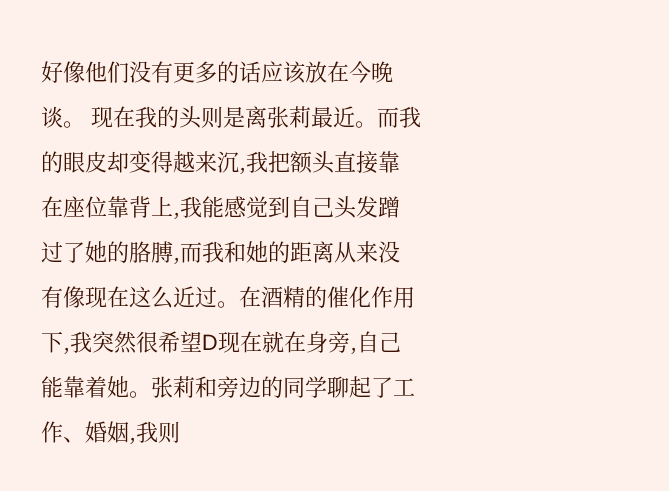好像他们没有更多的话应该放在今晚谈。 现在我的头则是离张莉最近。而我的眼皮却变得越来沉,我把额头直接靠在座位靠背上,我能感觉到自己头发蹭过了她的胳膊,而我和她的距离从来没有像现在这么近过。在酒精的催化作用下,我突然很希望D现在就在身旁,自己能靠着她。张莉和旁边的同学聊起了工作、婚姻,我则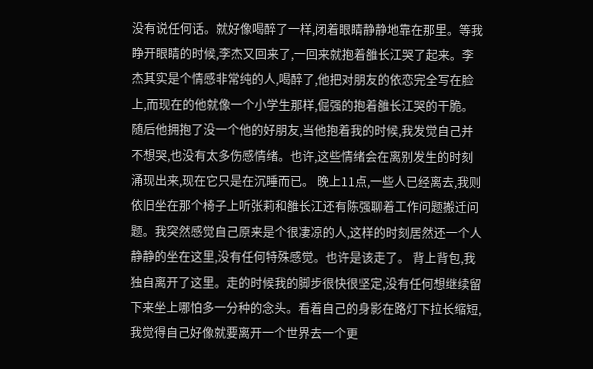没有说任何话。就好像喝醉了一样,闭着眼睛静静地靠在那里。等我睁开眼睛的时候,李杰又回来了,一回来就抱着雒长江哭了起来。李杰其实是个情感非常纯的人,喝醉了,他把对朋友的依恋完全写在脸上,而现在的他就像一个小学生那样,倔强的抱着雒长江哭的干脆。随后他拥抱了没一个他的好朋友,当他抱着我的时候,我发觉自己并不想哭,也没有太多伤感情绪。也许,这些情绪会在离别发生的时刻涌现出来,现在它只是在沉睡而已。 晚上11点,一些人已经离去,我则依旧坐在那个椅子上听张莉和雒长江还有陈强聊着工作问题搬迁问题。我突然感觉自己原来是个很凄凉的人,这样的时刻居然还一个人静静的坐在这里,没有任何特殊感觉。也许是该走了。 背上背包,我独自离开了这里。走的时候我的脚步很快很坚定,没有任何想继续留下来坐上哪怕多一分种的念头。看着自己的身影在路灯下拉长缩短,我觉得自己好像就要离开一个世界去一个更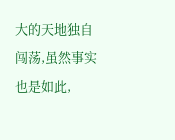大的天地独自闯荡,虽然事实也是如此,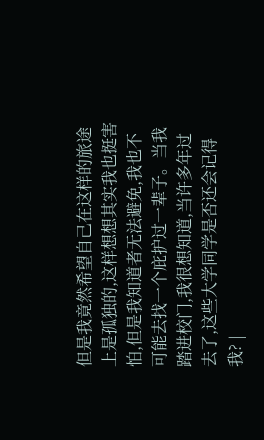但是我竟然希望自己在这样的旅途上是孤独的,这样想想其实我也挺害怕,但是我知道者无法避免,我也不可能去找一个庇护过一辈子。当我踏进校门,我很想知道,当许多年过去了,这些大学同学是否还会记得我? |